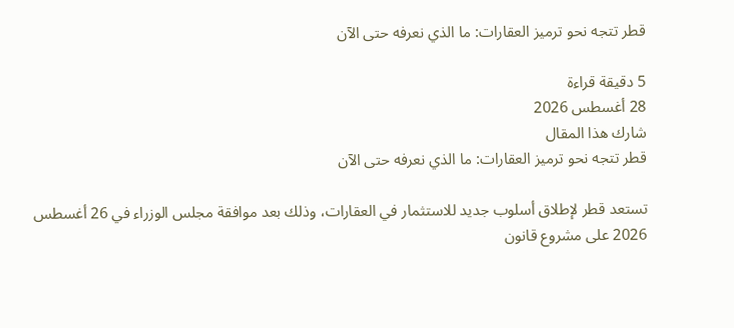قطر تتجه نحو ترميز العقارات: ما الذي نعرفه حتى الآن

5 دقيقة قراءة
28 أغسطس 2026
شارك هذا المقال
قطر تتجه نحو ترميز العقارات: ما الذي نعرفه حتى الآن

تستعد قطر لإطلاق أسلوب جديد للاستثمار في العقارات، وذلك بعد موافقة مجلس الوزراء في 26 أغسطس 2026 على مشروع قانون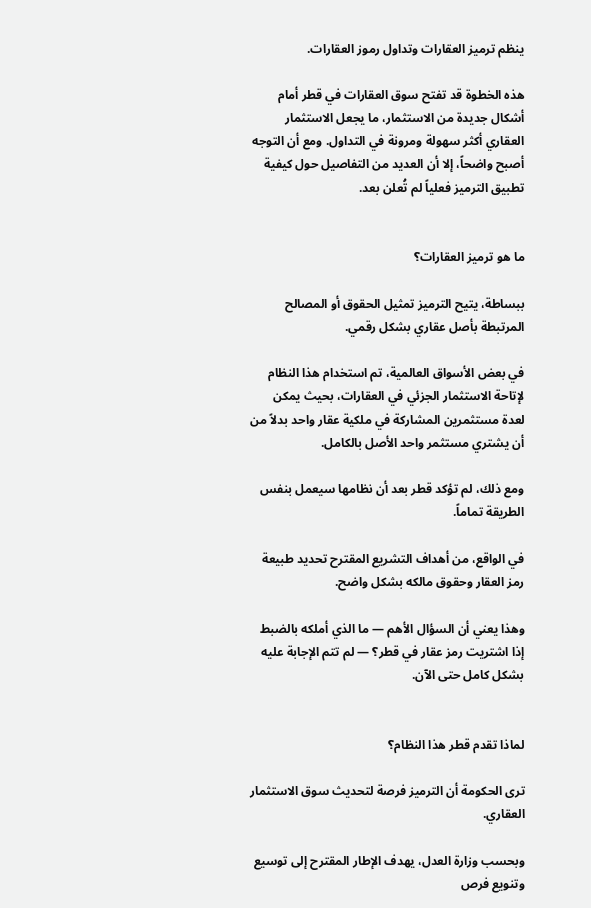ينظم ترميز العقارات وتداول رموز العقارات.

هذه الخطوة قد تفتح سوق العقارات في قطر أمام أشكال جديدة من الاستثمار، ما يجعل الاستثمار العقاري أكثر سهولة ومرونة في التداول. ومع أن التوجه أصبح واضحاً، إلا أن العديد من التفاصيل حول كيفية تطبيق الترميز فعلياً لم تُعلن بعد.


ما هو ترميز العقارات؟

ببساطة، يتيح الترميز تمثيل الحقوق أو المصالح المرتبطة بأصل عقاري بشكل رقمي.

في بعض الأسواق العالمية، تم استخدام هذا النظام لإتاحة الاستثمار الجزئي في العقارات، بحيث يمكن لعدة مستثمرين المشاركة في ملكية عقار واحد بدلاً من أن يشتري مستثمر واحد الأصل بالكامل.

ومع ذلك، لم تؤكد قطر بعد أن نظامها سيعمل بنفس الطريقة تماماً.

في الواقع، من أهداف التشريع المقترح تحديد طبيعة رمز العقار وحقوق مالكه بشكل واضح.

وهذا يعني أن السؤال الأهم — ما الذي أملكه بالضبط إذا اشتريت رمز عقار في قطر؟ — لم تتم الإجابة عليه بشكل كامل حتى الآن.


لماذا تقدم قطر هذا النظام؟

ترى الحكومة أن الترميز فرصة لتحديث سوق الاستثمار العقاري.

وبحسب وزارة العدل، يهدف الإطار المقترح إلى توسيع وتنويع فرص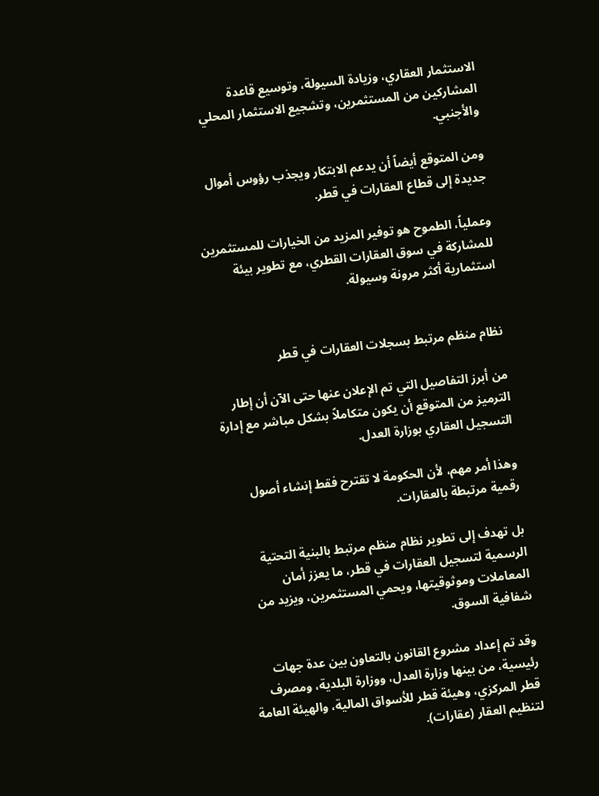الاستثمار العقاري، وزيادة السيولة، وتوسيع قاعدة المشاركين من المستثمرين، وتشجيع الاستثمار المحلي والأجنبي.

ومن المتوقع أيضاً أن يدعم الابتكار ويجذب رؤوس أموال جديدة إلى قطاع العقارات في قطر.

وعملياً، الطموح هو توفير المزيد من الخيارات للمستثمرين للمشاركة في سوق العقارات القطري، مع تطوير بيئة استثمارية أكثر مرونة وسيولة.


نظام منظم مرتبط بسجلات العقارات في قطر

من أبرز التفاصيل التي تم الإعلان عنها حتى الآن أن إطار الترميز من المتوقع أن يكون متكاملاً بشكل مباشر مع إدارة التسجيل العقاري بوزارة العدل.

وهذا أمر مهم، لأن الحكومة لا تقترح فقط إنشاء أصول رقمية مرتبطة بالعقارات.

بل تهدف إلى تطوير نظام منظم مرتبط بالبنية التحتية الرسمية لتسجيل العقارات في قطر، ما يعزز أمان المعاملات وموثوقيتها، ويحمي المستثمرين، ويزيد من شفافية السوق.

وقد تم إعداد مشروع القانون بالتعاون بين عدة جهات رئيسية، من بينها وزارة العدل، ووزارة البلدية، ومصرف قطر المركزي، وهيئة قطر للأسواق المالية، والهيئة العامة لتنظيم العقار (عقارات).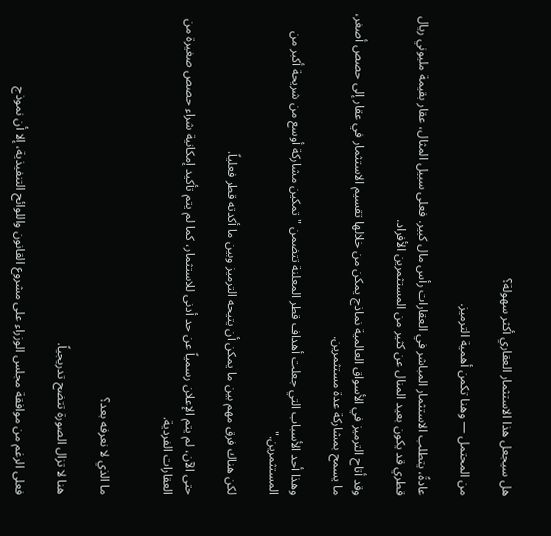هل سيجعل هذا الاستثمار العقاري أكثر سهولة؟

من المحتمل — وهنا تكمن أهمية الترميز.

عادةً، يتطلب الاستثمار المباشر في العقارات رأس مال كبير. فعلى سبيل المثال، عقار بقيمة مليوني ريال قطري قد يكون بعيد المنال عن كثير من المستثمرين الأفراد.

وقد أتاح الترميز في الأسواق العالمية نماذج يمكن من خلالها تقسيم الاستثمار في عقار إلى حصص أصغر، ما يسمح بمشاركة عدة مستثمرين.

وهذا أحد الأسباب التي جعلت أهداف قطر المعلنة تتضمن "تمكين مشاركة أوسع من شريحة أكبر من المستثمرين."

لكن هناك فرق مهم بين ما يمكن أن يتيحه الترميز وبين ما أكدته قطر فعلياً.

حتى الآن، لم يتم الإعلان رسمياً عن حد أدنى للاستثمار، كما لم يتم تأكيد إمكانية شراء حصص صغيرة من العقارات الفردية.


ما الذي لا نعرفه بعد؟

هنا لا تزال الصورة تتضح تدريجياً.

فعلى الرغم من موافقة مجلس الوزراء على مشروع القانون واللوائح التنفيذية، إلا أن نموذج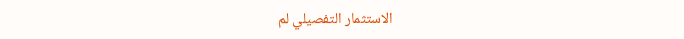الاستثمار التفصيلي لم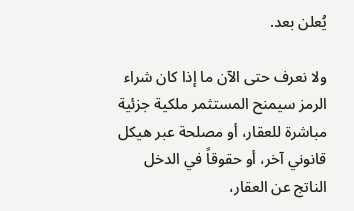يُعلن بعد.

ولا نعرف حتى الآن ما إذا كان شراء الرمز سيمنح المستثمر ملكية جزئية مباشرة للعقار، أو مصلحة عبر هيكل قانوني آخر، أو حقوقاً في الدخل الناتج عن العقار،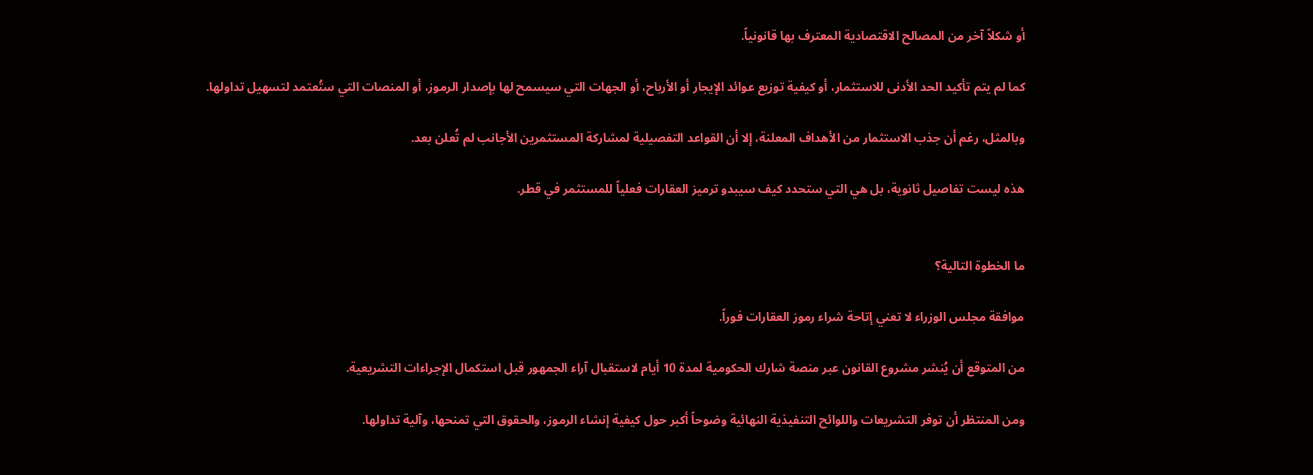أو شكلاً آخر من المصالح الاقتصادية المعترف بها قانونياً.

كما لم يتم تأكيد الحد الأدنى للاستثمار، أو كيفية توزيع عوائد الإيجار أو الأرباح، أو الجهات التي سيسمح لها بإصدار الرموز، أو المنصات التي ستُعتمد لتسهيل تداولها.

وبالمثل، رغم أن جذب الاستثمار من الأهداف المعلنة، إلا أن القواعد التفصيلية لمشاركة المستثمرين الأجانب لم تُعلن بعد.

هذه ليست تفاصيل ثانوية، بل هي التي ستحدد كيف سيبدو ترميز العقارات فعلياً للمستثمر في قطر.


ما الخطوة التالية؟

موافقة مجلس الوزراء لا تعني إتاحة شراء رموز العقارات فوراً.

من المتوقع أن يُنشر مشروع القانون عبر منصة شارك الحكومية لمدة 10 أيام لاستقبال آراء الجمهور قبل استكمال الإجراءات التشريعية.

ومن المنتظر أن توفر التشريعات واللوائح التنفيذية النهائية وضوحاً أكبر حول كيفية إنشاء الرموز، والحقوق التي تمنحها، وآلية تداولها.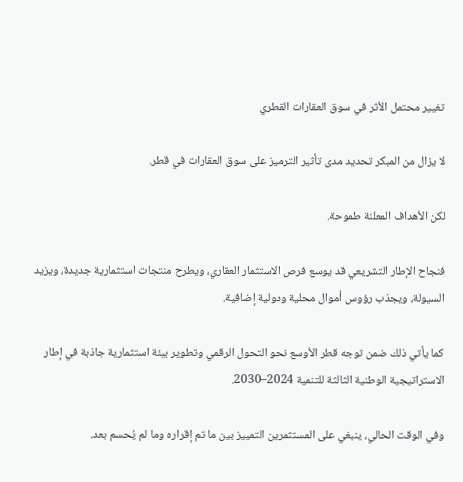تغيير محتمل الأثر في سوق العقارات القطري

لا يزال من المبكر تحديد مدى تأثير الترميز على سوق العقارات في قطر.

لكن الأهداف المعلنة طموحة.

فنجاح الإطار التشريعي قد يوسع فرص الاستثمار العقاري، ويطرح منتجات استثمارية جديدة، ويزيد السيولة، ويجذب رؤوس أموال محلية ودولية إضافية.

كما يأتي ذلك ضمن توجه قطر الأوسع نحو التحول الرقمي وتطوير بيئة استثمارية جاذبة في إطار الاستراتيجية الوطنية الثالثة للتنمية 2024–2030.

وفي الوقت الحالي، ينبغي على المستثمرين التمييز بين ما تم إقراره وما لم يُحسم بعد.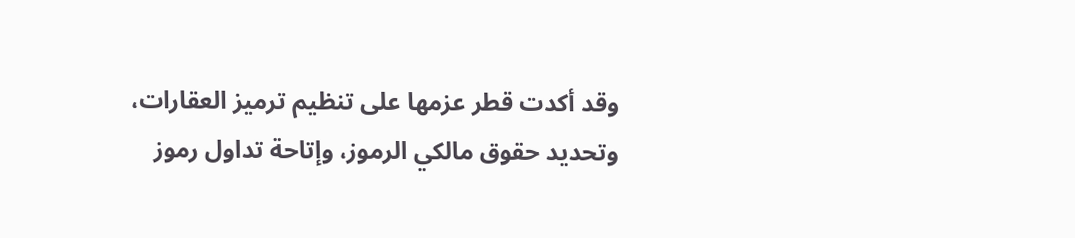وقد أكدت قطر عزمها على تنظيم ترميز العقارات، وتحديد حقوق مالكي الرموز، وإتاحة تداول رموز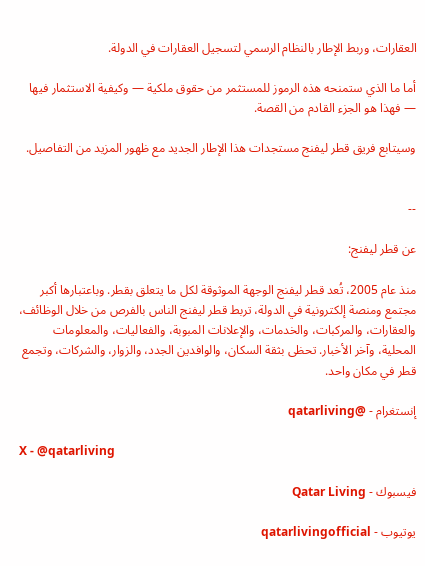العقارات، وربط الإطار بالنظام الرسمي لتسجيل العقارات في الدولة.

أما ما الذي ستمنحه هذه الرموز للمستثمر من حقوق ملكية — وكيفية الاستثمار فيها — فهذا هو الجزء القادم من القصة.

وسيتابع فريق قطر ليفنج مستجدات هذا الإطار الجديد مع ظهور المزيد من التفاصيل.


--

عن قطر ليفنج:

منذ عام 2005، تُعد قطر ليفنج الوجهة الموثوقة لكل ما يتعلق بقطر. وباعتبارها أكبر مجتمع ومنصة إلكترونية في الدولة، تربط قطر ليفنج الناس بالفرص من خلال الوظائف، والعقارات، والمركبات، والخدمات، والإعلانات المبوبة، والفعاليات، والمعلومات المحلية، وآخر الأخبار. تحظى بثقة السكان، والوافدين الجدد، والزوار، والشركات، وتجمع قطر في مكان واحد.

إنستغرام - @qatarliving

X - @qatarliving

فيسبوك - Qatar Living

يوتيوب - qatarlivingofficial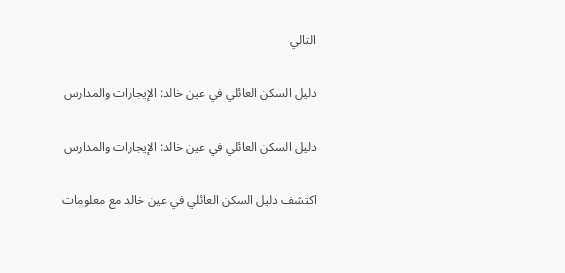التالي

دليل السكن العائلي في عين خالد: الإيجارات والمدارس

دليل السكن العائلي في عين خالد: الإيجارات والمدارس

اكتشف دليل السكن العائلي في عين خالد مع معلومات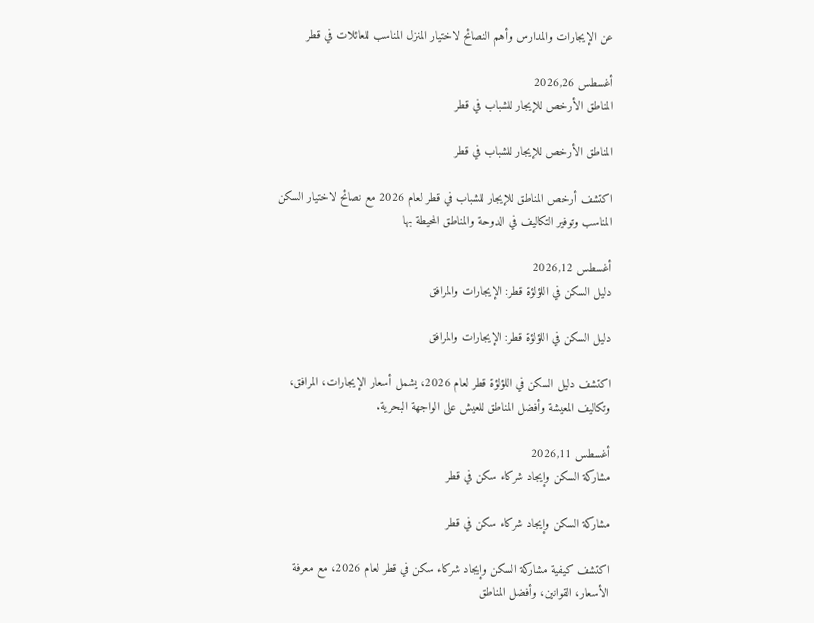عن الإيجارات والمدارس وأهم النصائح لاختيار المنزل المناسب للعائلات في قطر

أغسطس 2026,26
المناطق الأرخص للإيجار للشباب في قطر

المناطق الأرخص للإيجار للشباب في قطر

اكتشف أرخص المناطق للإيجار للشباب في قطر لعام 2026 مع نصائح لاختيار السكن المناسب وتوفير التكاليف في الدوحة والمناطق المحيطة بها

أغسطس 2026,12
دليل السكن في اللؤلؤة قطر: الإيجارات والمرافق

دليل السكن في اللؤلؤة قطر: الإيجارات والمرافق

اكتشف دليل السكن في اللؤلؤة قطر لعام 2026، يشمل أسعار الإيجارات، المرافق، وتكاليف المعيشة وأفضل المناطق للعيش على الواجهة البحرية.

أغسطس 2026,11
مشاركة السكن وإيجاد شركاء سكن في قطر

مشاركة السكن وإيجاد شركاء سكن في قطر

اكتشف كيفية مشاركة السكن وإيجاد شركاء سكن في قطر لعام 2026، مع معرفة الأسعار، القوانين، وأفضل المناطق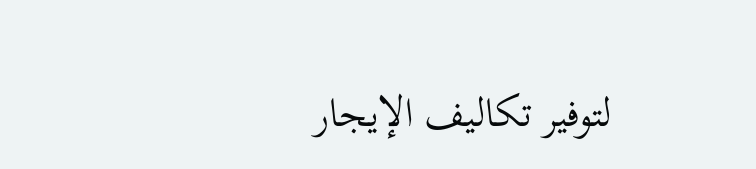لتوفير تكاليف الإيجار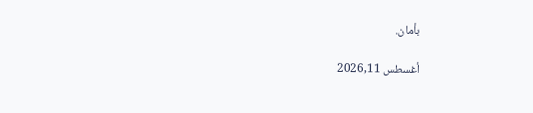بأمان.

أغسطس 2026,11